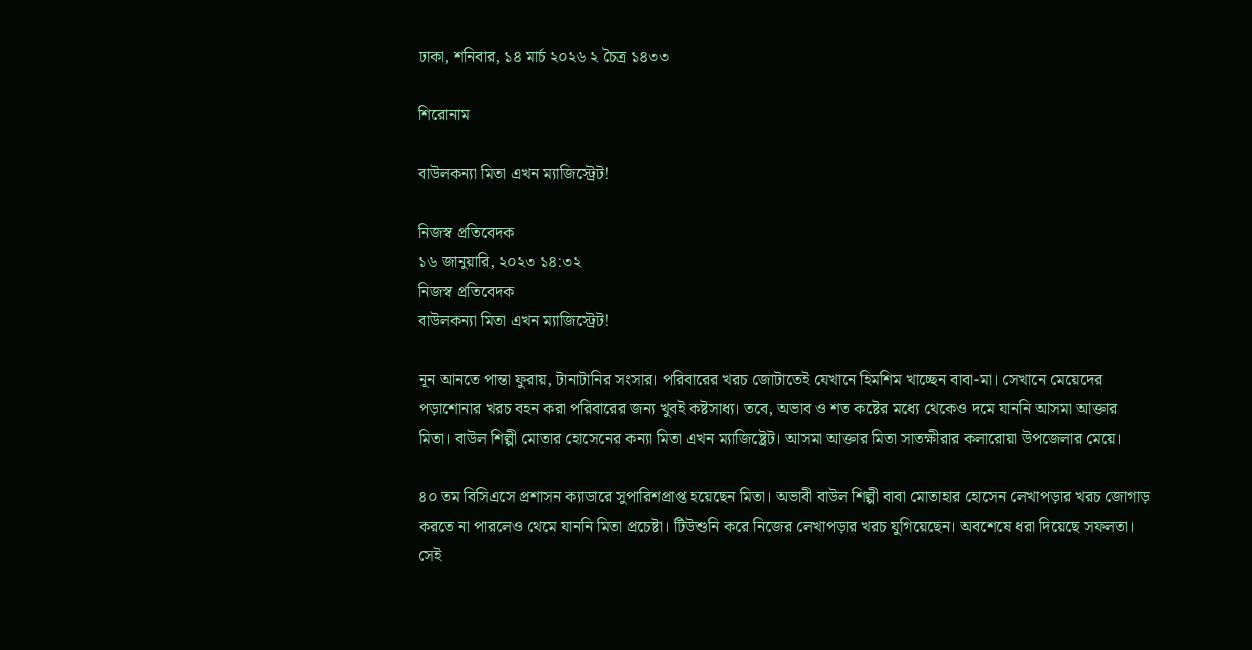ঢাকা, শনিবার, ১৪ মার্চ ২০২৬ ২ চৈত্র ১৪৩৩

শিরোনাম

বাউলকন্যা মিতা এখন ম্যাজিস্ট্রেট!

নিজস্ব প্রতিবেদক
১৬ জানুয়ারি, ২০২৩ ১৪:৩২
নিজস্ব প্রতিবেদক
বাউলকন্যা মিতা এখন ম্যাজিস্ট্রেট!

নূন আনতে পান্তা ফুরায়, টানাটানির সংসার। পরিবারের খরচ জোটাতেই যেখানে হিমশিম খাচ্ছেন বাবা-মা। সেখানে মেয়েদের পড়াশোনার খরচ বহন করা পরিবারের জন্য খুবই কষ্টসাধ্য। তবে, অভাব ও শত কষ্টের মধ্যে থেকেও দমে যাননি আসমা আক্তার মিতা। বাউল শিল্পী মোতার হোসেনের কন্যা মিতা এখন ম্যাজিষ্ট্রেট। আসমা আক্তার মিতা সাতক্ষীরার কলারোয়া উপজেলার মেয়ে।

৪০ তম বিসিএসে প্রশাসন ক্যাডারে সুপারিশপ্রাপ্ত হয়েছেন মিতা। অভাবী বাউল শিল্পী বাবা মোতাহার হোসেন লেখাপড়ার খরচ জোগাড় করতে না পারলেও থেমে যাননি মিতা প্রচেষ্টা। টিউশুনি করে নিজের লেখাপড়ার খরচ যুগিয়েছেন। অবশেষে ধরা দিয়েছে সফলতা। সেই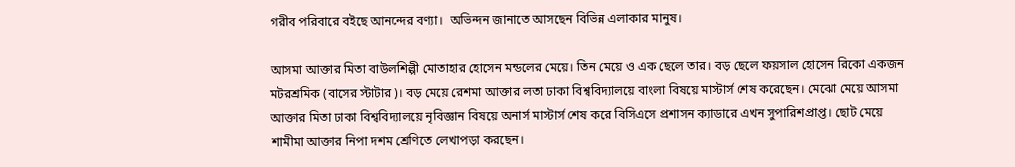গরীব পরিবারে বইছে আনন্দের বণ্যা।  অভিন্দন জানাতে আসছেন বিভিন্ন এলাকার মানুষ।

আসমা আক্তার মিতা বাউলশিল্পী মোতাহার হোসেন মন্ডলের মেয়ে। তিন মেয়ে ও এক ছেলে তার। বড় ছেলে ফয়সাল হোসেন রিকো একজন মটরশ্রমিক (বাসের স্টাটার)। বড় মেয়ে রেশমা আক্তার লতা ঢাকা বিশ্ববিদ্যালয়ে বাংলা বিষয়ে মাস্টার্স শেষ করেছেন। মেঝো মেয়ে আসমা আক্তার মিতা ঢাকা বিশ্ববিদ্যালয়ে নৃবিজ্ঞান বিষয়ে অনার্স মাস্টার্স শেষ করে বিসিএসে প্রশাসন ক্যাডারে এখন সুপারিশপ্রাপ্ত। ছোট মেয়ে শামীমা আক্তার নিপা দশম শ্রেণিতে লেখাপড়া করছেন।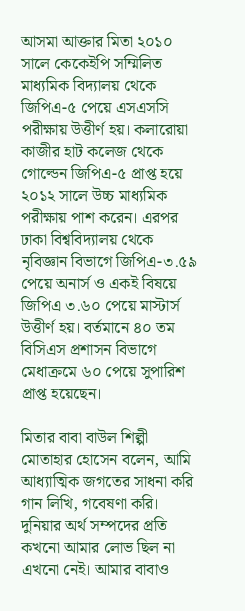আসমা আক্তার মিতা ২০১০ সালে কেকেইপি সম্মিলিত মাধ্যমিক বিদ্যালয় থেকে জিপিএ-৫ পেয়ে এসএসসি পরীক্ষায় উত্তীর্ণ হয়। কলারোয়া কাজীর হাট কলেজ থেকে গোল্ডেন জিপিএ-৫ প্রাপ্ত হয়ে ২০১২ সালে উচ্চ মাধ্যমিক পরীক্ষায় পাশ করেন। এরপর ঢাকা বিশ্ববিদ্যালয় থেকে নৃবিজ্ঞান বিভাগে জিপিএ-৩.৫৯ পেয়ে অনার্স ও একই বিষয়ে জিপিএ ৩.৬০ পেয়ে মাস্টার্স উত্তীর্ণ হয়। বর্তমানে ৪০ তম বিসিএস প্রশাসন বিভাগে মেধাক্রমে ৬০ পেয়ে সুপারিশ প্রাপ্ত হয়েছেন।

মিতার বাবা বাউল শিল্পী মোতাহার হোসেন বলেন, আমি আধ্যাত্মিক জগতের সাধনা করি গান লিখি, গবেষণা করি। দুনিয়ার অর্থ সম্পদের প্রতি কখনো আমার লোভ ছিল না এখনো নেই। আমার বাবাও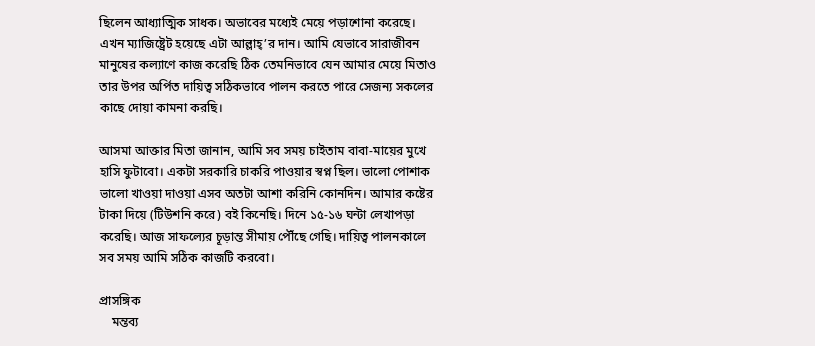ছিলেন আধ্যাত্মিক সাধক। অভাবের মধ্যেই মেয়ে পড়াশোনা করেছে। এখন ম্যাজিষ্ট্রেট হয়েছে এটা আল্লাহ্’র দান। আমি যেভাবে সারাজীবন মানুষের কল্যাণে কাজ করেছি ঠিক তেমনিভাবে যেন আমার মেয়ে মিতাও তার উপর অর্পিত দায়িত্ব সঠিকভাবে পালন করতে পারে সেজন্য সকলের কাছে দোয়া কামনা করছি।

আসমা আক্তার মিতা জানান, আমি সব সময় চাইতাম বাবা-মায়ের মুখে হাসি ফুটাবো। একটা সরকারি চাকরি পাওয়ার স্বপ্ন ছিল। ভালো পোশাক ভালো খাওয়া দাওয়া এসব অতটা আশা করিনি কোনদিন। আমার কষ্টের টাকা দিয়ে (টিউশনি করে) বই কিনেছি। দিনে ১৫-১৬ ঘন্টা লেখাপড়া করেছি। আজ সাফল্যের চূড়ান্ত সীমায় পৌঁছে গেছি। দায়িত্ব পালনকালে সব সময় আমি সঠিক কাজটি করবো।

প্রাসঙ্গিক
    মন্তব্য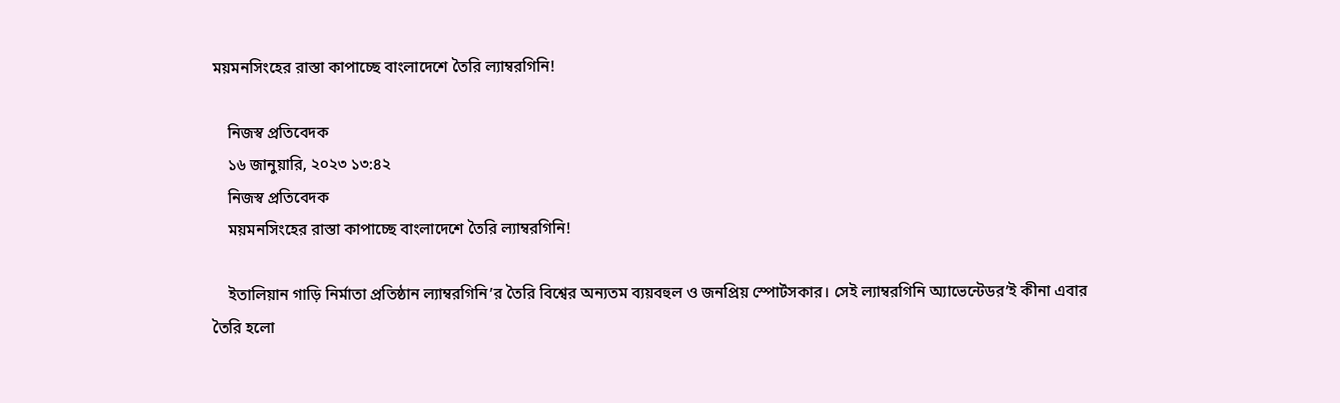ময়মনসিংহের রাস্তা কাপাচ্ছে বাংলাদেশে তৈরি ল্যাম্বরগিনি!

    নিজস্ব প্রতিবেদক
    ১৬ জানুয়ারি, ২০২৩ ১৩:৪২
    নিজস্ব প্রতিবেদক
    ময়মনসিংহের রাস্তা কাপাচ্ছে বাংলাদেশে তৈরি ল্যাম্বরগিনি!

    ইতালিয়ান গাড়ি নির্মাতা প্রতিষ্ঠান ল্যাম্বরগিনি’র তৈরি বিশ্বের অন্যতম ব্যয়বহুল ও জনপ্রিয় স্পোর্টসকার। সেই ল্যাম্বরগিনি অ্যাভেন্টেডর’ই কীনা এবার তৈরি হলো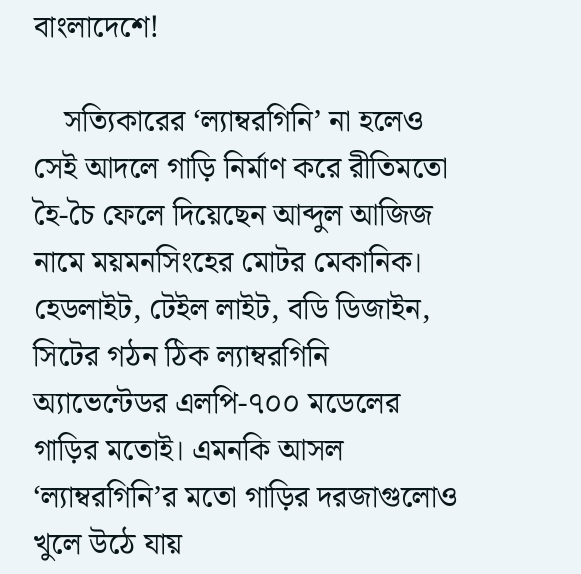বাংলাদেশে!

    সত্যিকারের ‘ল্যাম্বরগিনি’ না হলেও সেই আদলে গাড়ি নির্মাণ করে রীতিমতো হৈ-চৈ ফেলে দিয়েছেন আব্দুল আজিজ নামে ময়মনসিংহের মোটর মেকানিক। হেডলাইট, টেইল লাইট, বডি ডিজাইন, সিটের গঠন ঠিক ল্যাম্বরগিনি অ্যাভেন্টেডর এলপি-৭০০ মডেলের গাড়ির মতোই। এমনকি আসল ‘ল্যাম্বরগিনি’র মতো গাড়ির দরজাগুলোও খুলে উঠে যায়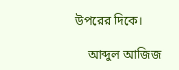উপরের দিকে।

    আব্দুল আজিজ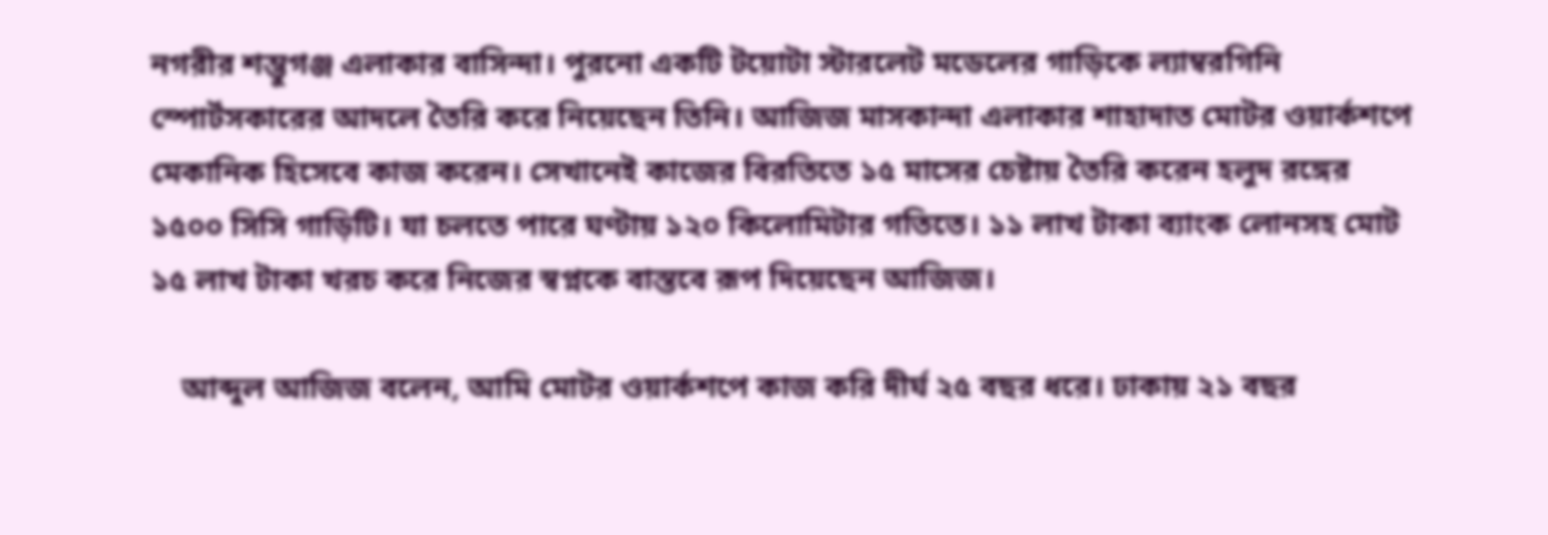নগরীর শম্ভুগঞ্জ এলাকার বাসিন্দা। পুরনো একটি টয়োটা স্টারলেট মডেলের গাড়িকে ল্যাম্বরগিনি স্পোর্টসকারের আদলে তৈরি করে নিয়েছেন তিনি। আজিজ মাসকান্দা এলাকার শাহাদাত মোটর ওয়ার্কশপে মেকানিক হিসেবে কাজ করেন। সেখানেই কাজের বিরতিতে ১৫ মাসের চেষ্টায় তৈরি করেন হলুদ রঙ্গের ১৫০০ সিসি গাড়িটি। যা চলতে পারে ঘণ্টায় ১২০ কিলোমিটার গতিতে। ১১ লাখ টাকা ব্যাংক লোনসহ মোট ১৫ লাখ টাকা খরচ করে নিজের স্বপ্নকে বাস্তবে রূপ দিয়েছেন আজিজ।

    আব্দুল আজিজ বলেন, আমি মোটর ওয়ার্কশপে কাজ করি দীর্ঘ ২৫ বছর ধরে। ঢাকায় ২১ বছর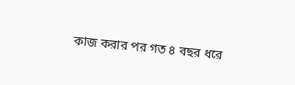কাজ করার পর গত ৪ বছর ধরে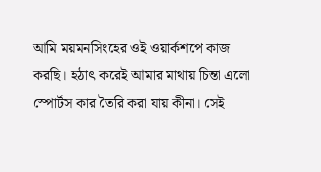আমি ময়মনসিংহের ওই ওয়ার্কশপে কাজ করছি। হঠাৎ করেই আমার মাথায় চিন্তা এলো স্পোর্টস কার তৈরি করা যায় কীনা। সেই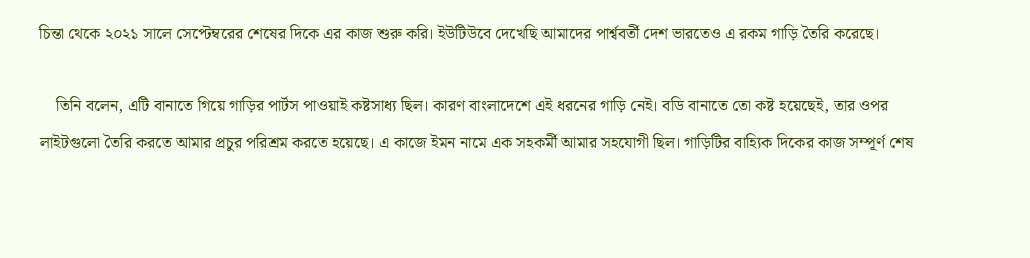চিন্তা থেকে ২০২১ সালে সেপ্টেম্বরের শেষের দিকে এর কাজ শুরু করি। ইউটিউবে দেখেছি আমাদের পার্শ্ববর্তী দেশ ভারতেও এ রকম গাড়ি তৈরি করেছে।

    তিনি বলেন, এটি বানাতে গিয়ে গাড়ির পার্টস পাওয়াই কষ্টসাধ্য ছিল। কারণ বাংলাদেশে এই ধরনের গাড়ি নেই। বডি বানাতে তো কষ্ট হয়েছেই, তার ওপর লাইটগুলো তৈরি করতে আমার প্রচুর পরিশ্রম করতে হয়েছে। এ কাজে ইমন নামে এক সহকর্মী আমার সহযোগী ছিল। গাড়িটির বাহ্যিক দিকের কাজ সম্পূর্ণ শেষ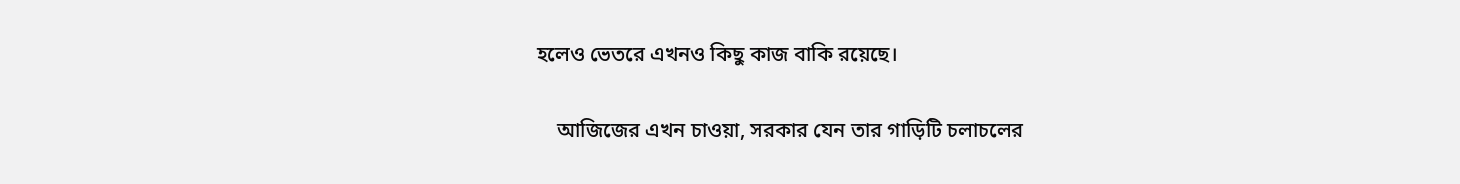হলেও ভেতরে এখনও কিছু কাজ বাকি রয়েছে।

    আজিজের এখন চাওয়া, সরকার যেন তার গাড়িটি চলাচলের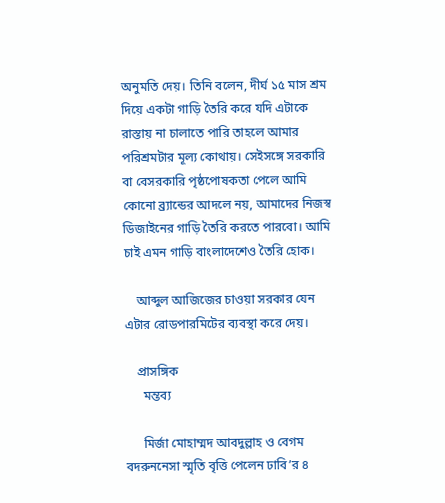অনুমতি দেয়। তিনি বলেন, দীর্ঘ ১৫ মাস শ্রম দিয়ে একটা গাড়ি তৈরি করে যদি এটাকে রাস্তায় না চালাতে পারি তাহলে আমার পরিশ্রমটার মূল্য কোথায়। সেইসঙ্গে সরকারি বা বেসরকারি পৃষ্ঠপোষকতা পেলে আমি কোনো ব্র্যান্ডের আদলে নয়, আমাদের নিজস্ব ডিজাইনের গাড়ি তৈরি করতে পারবো। আমি চাই এমন গাড়ি বাংলাদেশেও তৈরি হোক।

    আব্দুল আজিজের চাওয়া সরকার যেন এটার রোডপারমিটের ব্যবস্থা করে দেয়।

    প্রাসঙ্গিক
      মন্তব্য

      মির্জা মোহাম্মদ আবদুল্লাহ ও বেগম বদরুননেসা স্মৃতি বৃত্তি পেলেন ঢাবি’র ৪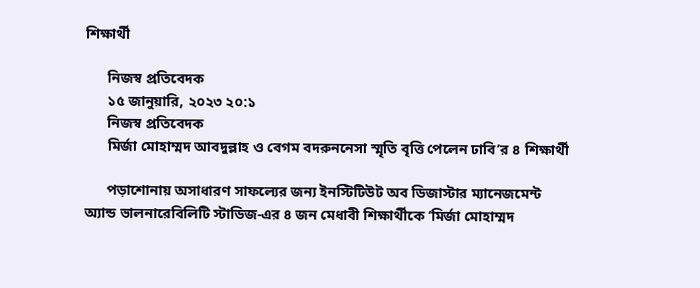শিক্ষার্থী

      নিজস্ব প্রতিবেদক
      ১৫ জানুয়ারি, ২০২৩ ২০:১
      নিজস্ব প্রতিবেদক
      মির্জা মোহাম্মদ আবদুল্লাহ ও বেগম বদরুননেসা স্মৃতি বৃত্তি পেলেন ঢাবি’র ৪ শিক্ষার্থী

      পড়াশোনায় অসাধারণ সাফল্যের জন্য ইনস্টিটিউট অব ডিজাস্টার ম্যানেজমেন্ট অ্যান্ড ভালনারেবিলিটি স্টাডিজ-এর ৪ জন মেধাবী শিক্ষার্থীকে ‘মির্জা মোহাম্মদ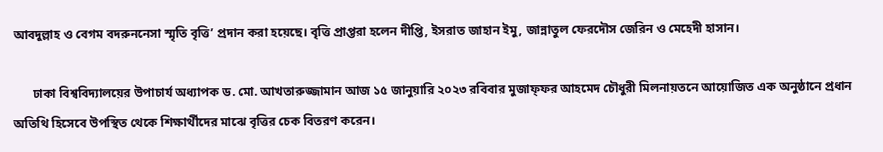আবদুল্লাহ ও বেগম বদরুননেসা স্মৃতি বৃত্তি’ প্রদান করা হয়েছে। বৃত্তি প্রাপ্তরা হলেন দীপ্তি, ইসরাত জাহান ইমু, জান্নাতুল ফেরদৌস জেরিন ও মেহেদী হাসান।

      ঢাকা বিশ্ববিদ্যালয়ের উপাচার্য অধ্যাপক ড. মো. আখতারুজ্জামান আজ ১৫ জানুয়ারি ২০২৩ রবিবার মুজাফ্ফর আহমেদ চৌধুরী মিলনায়তনে আয়োজিত এক অনুষ্ঠানে প্রধান অতিথি হিসেবে উপস্থিত থেকে শিক্ষার্থীদের মাঝে বৃত্তির চেক বিতরণ করেন।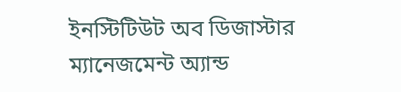ইনস্টিটিউট অব ডিজাস্টার ম্যানেজমেন্ট অ্যান্ড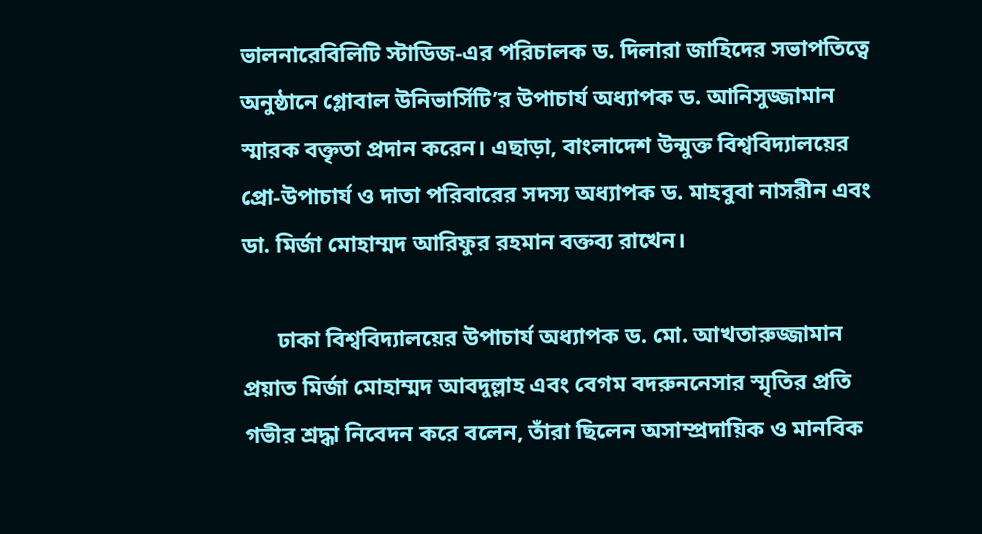ভালনারেবিলিটি স্টাডিজ-এর পরিচালক ড. দিলারা জাহিদের সভাপতিত্বে অনুষ্ঠানে গ্লোবাল উনিভার্সিটি’র উপাচার্য অধ্যাপক ড. আনিসুজ্জামান স্মারক বক্তৃতা প্রদান করেন। এছাড়া, বাংলাদেশ উন্মুক্ত বিশ্ববিদ্যালয়ের প্রো-উপাচার্য ও দাতা পরিবারের সদস্য অধ্যাপক ড. মাহবুবা নাসরীন এবং ডা. মির্জা মোহাম্মদ আরিফুর রহমান বক্তব্য রাখেন।

      ঢাকা বিশ্ববিদ্যালয়ের উপাচার্য অধ্যাপক ড. মো. আখতারুজ্জামান প্রয়াত মির্জা মোহাম্মদ আবদুল্লাহ এবং বেগম বদরুননেসার স্মৃতির প্রতি গভীর শ্রদ্ধা নিবেদন করে বলেন, তাঁরা ছিলেন অসাম্প্রদায়িক ও মানবিক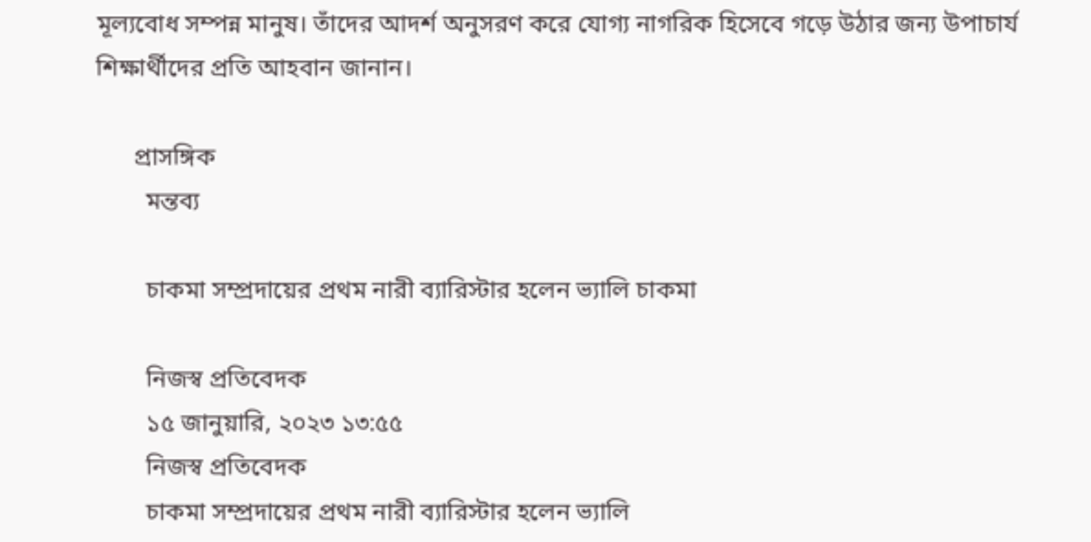মূল্যবোধ সম্পন্ন মানুষ। তাঁদের আদর্শ অনুসরণ করে যোগ্য নাগরিক হিসেবে গড়ে উঠার জন্য উপাচার্য শিক্ষার্থীদের প্রতি আহবান জানান।

      প্রাসঙ্গিক
        মন্তব্য

        চাকমা সম্প্রদায়ের প্রথম নারী ব্যারিস্টার হলেন ভ্যালি চাকমা

        নিজস্ব প্রতিবেদক
        ১৫ জানুয়ারি, ২০২৩ ১৩:৫৫
        নিজস্ব প্রতিবেদক
        চাকমা সম্প্রদায়ের প্রথম নারী ব্যারিস্টার হলেন ভ্যালি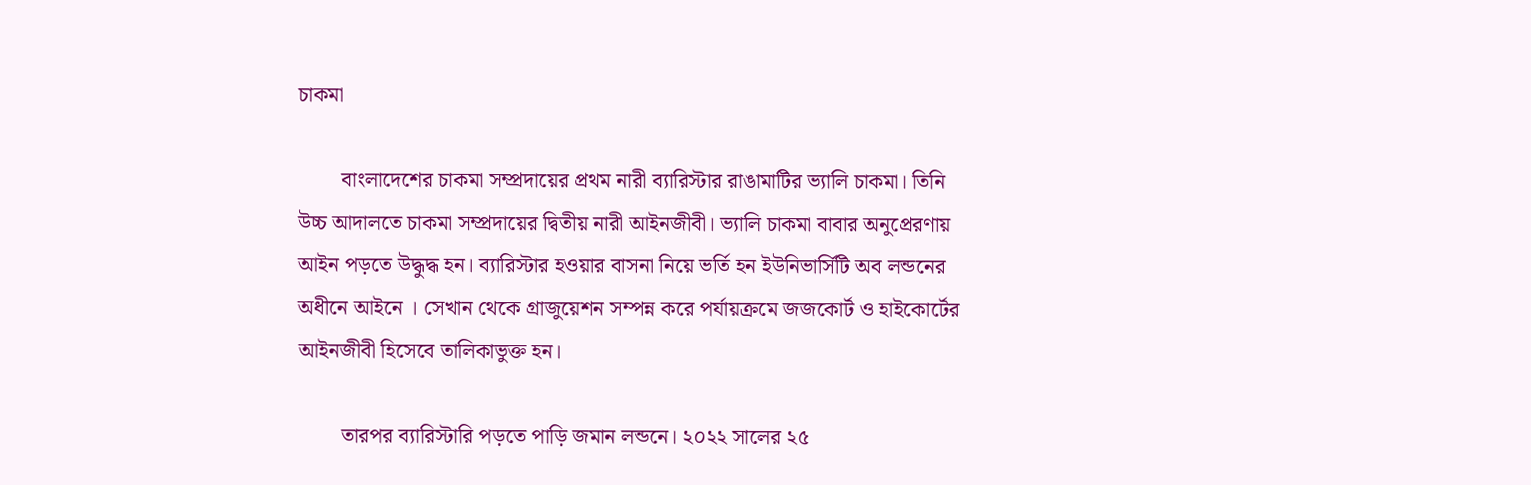চাকমা

        বাংলাদেশের চাকমা সম্প্রদায়ের প্রথম নারী ব্যারিস্টার রাঙামাটির ভ্যালি চাকমা। তিনি উচ্চ আদালতে চাকমা সম্প্রদায়ের দ্বিতীয় নারী আইনজীবী। ভ্যালি চাকমা বাবার অনুপ্রেরণায় আইন পড়তে উদ্ধুদ্ধ হন। ব্যারিস্টার হওয়ার বাসনা নিয়ে ভর্তি হন ইউনিভার্সিটি অব লন্ডনের অধীনে আইনে । সেখান থেকে গ্রাজুয়েশন সম্পন্ন করে পর্যায়ক্রমে জজকোর্ট ও হাইকোর্টের আইনজীবী হিসেবে তালিকাভুক্ত হন।

        তারপর ব্যারিস্টারি পড়তে পাড়ি জমান লন্ডনে। ২০২২ সালের ২৫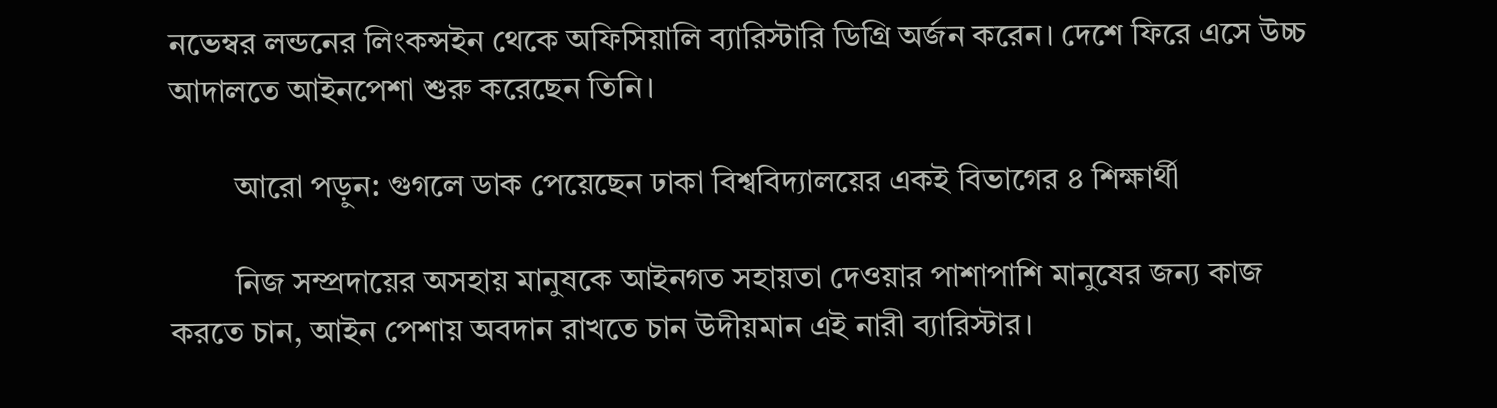নভেম্বর লন্ডনের লিংকন্সইন থেকে অফিসিয়ালি ব্যারিস্টারি ডিগ্রি অর্জন করেন। দেশে ফিরে এসে উচ্চ আদালতে আইনপেশা শুরু করেছেন তিনি।

        আরো পড়ুন: গুগলে ডাক পেয়েছেন ঢাকা বিশ্ববিদ্যালয়ের একই বিভাগের ৪ শিক্ষার্থী

        নিজ সম্প্রদায়ের অসহায় মানুষকে আইনগত সহায়তা দেওয়ার পাশাপাশি মানুষের জন্য কাজ করতে চান, আইন পেশায় অবদান রাখতে চান উদীয়মান এই নারী ব্যারিস্টার।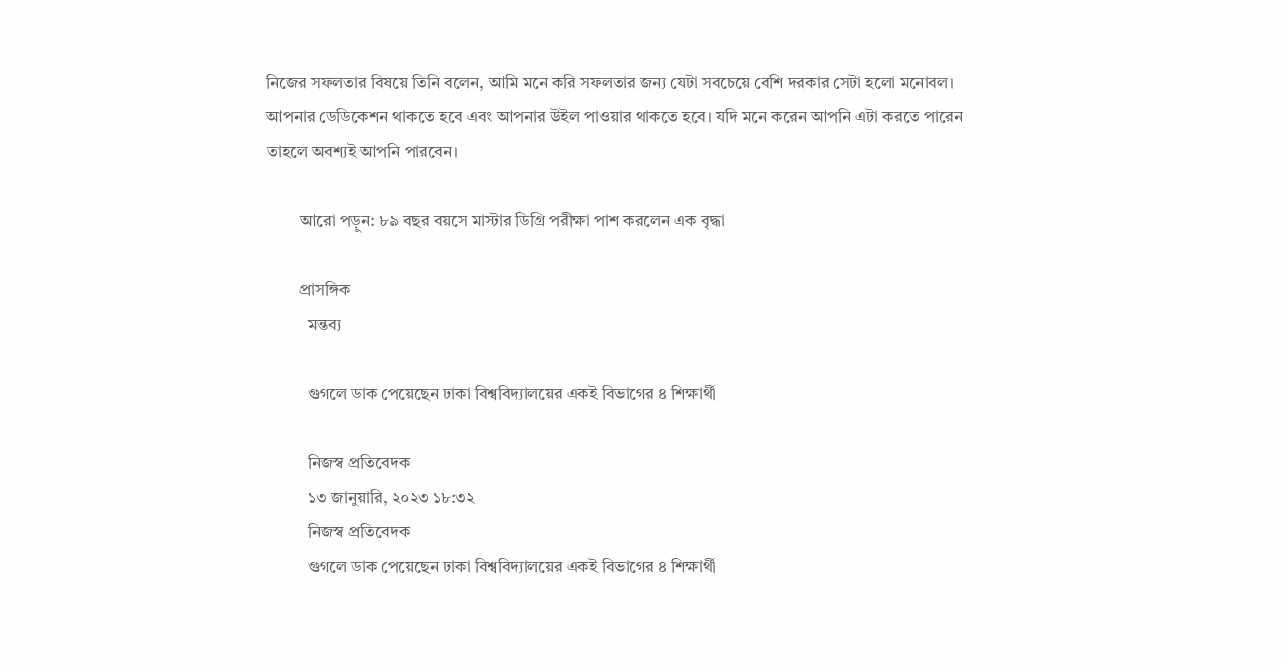নিজের সফলতার বিষয়ে তিনি বলেন, আমি মনে করি সফলতার জন্য যেটা সবচেয়ে বেশি দরকার সেটা হলো মনোবল। আপনার ডেডিকেশন থাকতে হবে এবং আপনার উইল পাওয়ার থাকতে হবে। যদি মনে করেন আপনি এটা করতে পারেন তাহলে অবশ্যই আপনি পারবেন।

        আরো পড়ুন: ৮৯ বছর বয়সে মাস্টার ডিগ্রি পরীক্ষা পাশ করলেন এক বৃদ্ধা

        প্রাসঙ্গিক
          মন্তব্য

          গুগলে ডাক পেয়েছেন ঢাকা বিশ্ববিদ্যালয়ের একই বিভাগের ৪ শিক্ষার্থী

          নিজস্ব প্রতিবেদক
          ১৩ জানুয়ারি, ২০২৩ ১৮:৩২
          নিজস্ব প্রতিবেদক
          গুগলে ডাক পেয়েছেন ঢাকা বিশ্ববিদ্যালয়ের একই বিভাগের ৪ শিক্ষার্থী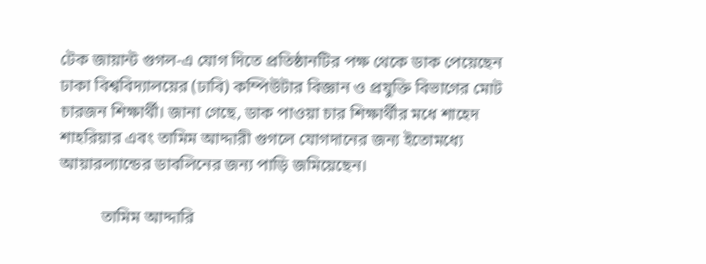টেক জায়ান্ট গুগল-এ যোগ দিতে প্রতিষ্ঠানটির পক্ষ থেকে ডাক পেয়েছেন ঢাকা বিশ্ববিদ্যালয়ের (ঢাবি) কম্পিউটার বিজ্ঞান ও প্রযুক্তি বিভাগের মোট চারজন শিক্ষার্থী। জানা গেছে, ডাক পাওয়া চার শিক্ষার্থীর মধে শাহেদ শাহরিয়ার এবং তামিম আদ্দারী গুগলে যোগদানের জন্য ইতোমধ্যে আয়ারল্যান্ডের ডাবলিনের জন্য পাড়ি জমিয়েছেন।

          তামিম আদ্দারি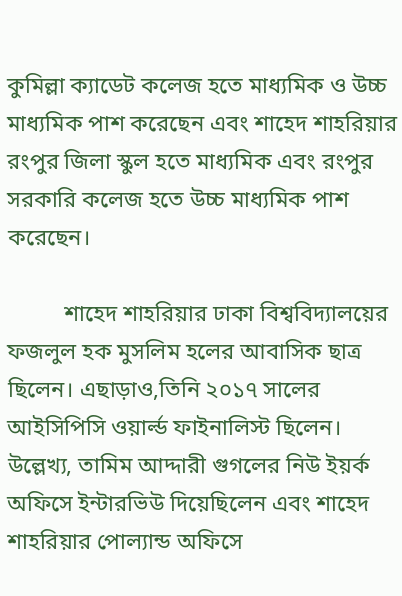কুমিল্লা ক্যাডেট কলেজ হতে মাধ্যমিক ও উচ্চ মাধ্যমিক পাশ করেছেন এবং শাহেদ শাহরিয়ার রংপুর জিলা স্কুল হতে মাধ্যমিক এবং রংপুর সরকারি কলেজ হতে উচ্চ মাধ্যমিক পাশ করেছেন।

          শাহেদ শাহরিয়ার ঢাকা বিশ্ববিদ্যালয়ের ফজলুল হক মুসলিম হলের আবাসিক ছাত্র ছিলেন। এছাড়াও,তিনি ২০১৭ সালের আইসিপিসি ওয়ার্ল্ড ফাইনালিস্ট ছিলেন। উল্লেখ্য, তামিম আদ্দারী গুগলের নিউ ইয়র্ক অফিসে ইন্টারভিউ দিয়েছিলেন এবং শাহেদ শাহরিয়ার পোল্যান্ড অফিসে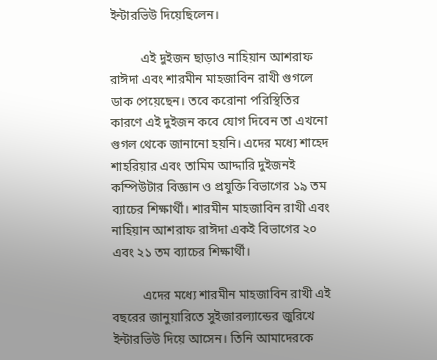ইন্টারভিউ দিয়েছিলেন।

          এই দুইজন ছাড়াও নাহিয়ান আশরাফ রাঈদা এবং শারমীন মাহজাবিন রাখী গুগলে ডাক পেয়েছেন। তবে করোনা পরিস্থিতির কারণে এই দুইজন কবে যোগ দিবেন তা এখনো গুগল থেকে জানানো হয়নি। এদের মধ্যে শাহেদ শাহরিয়ার এবং তামিম আদ্দারি দুইজনই কম্পিউটার বিজ্ঞান ও প্রযুক্তি বিভাগের ১৯ তম ব্যাচের শিক্ষার্থী। শারমীন মাহজাবিন রাখী এবং নাহিয়ান আশরাফ রাঈদা একই বিভাগের ২০ এবং ২১ তম ব্যাচের শিক্ষার্থী।

          এদের মধ্যে শারমীন মাহজাবিন রাখী এই বছরের জানুয়ারিতে সুইজারল্যান্ডের জুরিখে ইন্টারভিউ দিয়ে আসেন। তিনি আমাদেরকে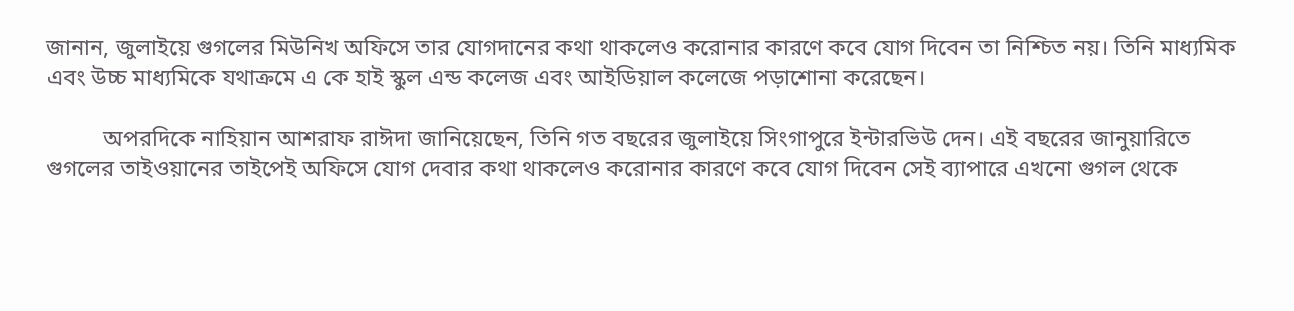জানান, জুলাইয়ে গুগলের মিউনিখ অফিসে তার যোগদানের কথা থাকলেও করোনার কারণে কবে যোগ দিবেন তা নিশ্চিত নয়। তিনি মাধ্যমিক এবং উচ্চ মাধ্যমিকে যথাক্রমে এ কে হাই স্কুল এন্ড কলেজ এবং আইডিয়াল কলেজে পড়াশোনা করেছেন।

          অপরদিকে নাহিয়ান আশরাফ রাঈদা জানিয়েছেন, তিনি গত বছরের জুলাইয়ে সিংগাপুরে ইন্টারভিউ দেন। এই বছরের জানুয়ারিতে গুগলের তাইওয়ানের তাইপেই অফিসে যোগ দেবার কথা থাকলেও করোনার কারণে কবে যোগ দিবেন সেই ব্যাপারে এখনো গুগল থেকে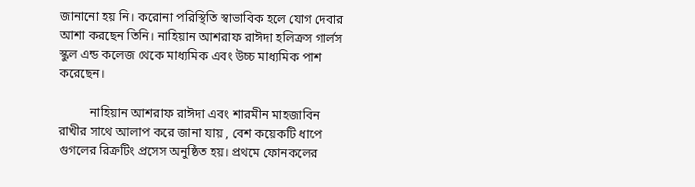জানানো হয় নি। করোনা পরিস্থিতি স্বাভাবিক হলে যোগ দেবার আশা করছেন তিনি। নাহিয়ান আশরাফ রাঈদা হলিক্রস গার্লস স্কুল এন্ড কলেজ থেকে মাধ্যমিক এবং উচ্চ মাধ্যমিক পাশ করেছেন।

          নাহিয়ান আশরাফ রাঈদা এবং শারমীন মাহজাবিন রাখীর সাথে আলাপ করে জানা যায় , বেশ কয়েকটি ধাপে গুগলের রিক্রটিং প্রসেস অনুষ্ঠিত হয়। প্রথমে ফোনকলের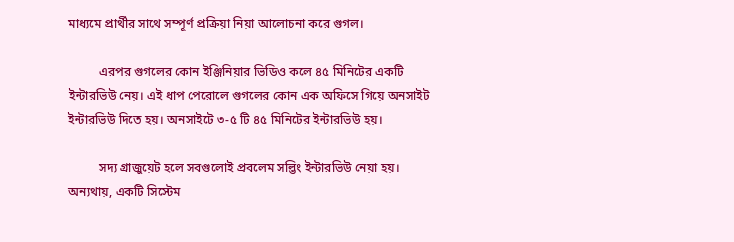মাধ্যমে প্রার্থীর সাথে সম্পূর্ণ প্রক্রিয়া নিয়া আলোচনা করে গুগল।

          এরপর গুগলের কোন ইঞ্জিনিয়ার ভিডিও কলে ৪৫ মিনিটের একটি ইন্টারভিউ নেয়। এই ধাপ পেরোলে গুগলের কোন এক অফিসে গিয়ে অনসাইট ইন্টারভিউ দিতে হয়। অনসাইটে ৩-৫ টি ৪৫ মিনিটের ইন্টারভিউ হয়।

          সদ্য গ্রাজুয়েট হলে সবগুলোই প্রবলেম সল্ভিং ইন্টারভিউ নেয়া হয়। অন্যথায়, একটি সিস্টেম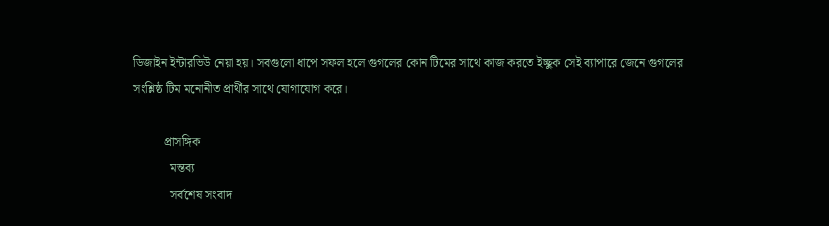ডিজাইন ইন্টারভিউ নেয়া হয়। সবগুলো ধাপে সফল হলে গুগলের কোন টিমের সাথে কাজ করতে ইচ্ছুক সেই ব্যাপারে জেনে গুগলের সংশ্লিষ্ঠ টিম মনোনীত প্রার্থীর সাথে যোগাযোগ করে।

          প্রাসঙ্গিক
            মন্তব্য
            সর্বশেষ সংবাদ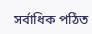সর্বাধিক পঠিত